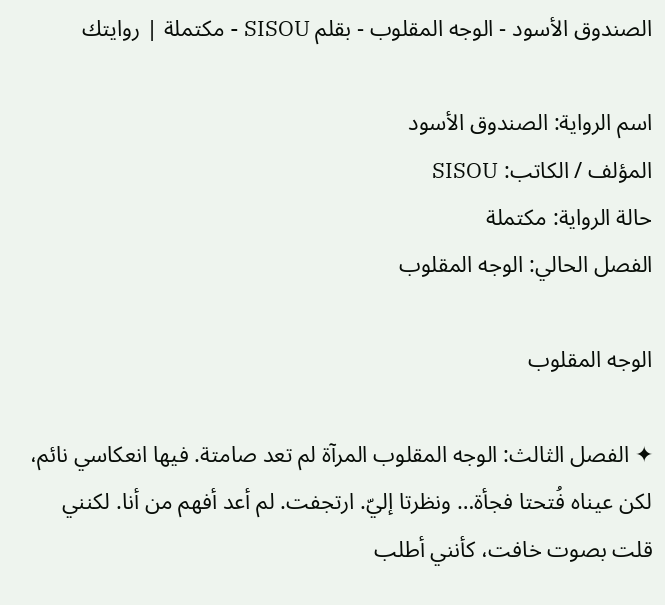الصندوق الأسود - الوجه المقلوب - بقلم SISOU - مكتملة | روايتك

اسم الرواية: الصندوق الأسود
المؤلف / الكاتب: SISOU
حالة الرواية: مكتملة
الفصل الحالي: الوجه المقلوب

الوجه المقلوب

✦ الفصل الثالث: الوجه المقلوب المرآة لم تعد صامتة. فيها انعكاسي نائم، لكن عيناه فُتحتا فجأة… ونظرتا إليّ. ارتجفت. لم أعد أفهم من أنا. لكنني قلت بصوت خافت، كأنني أطلب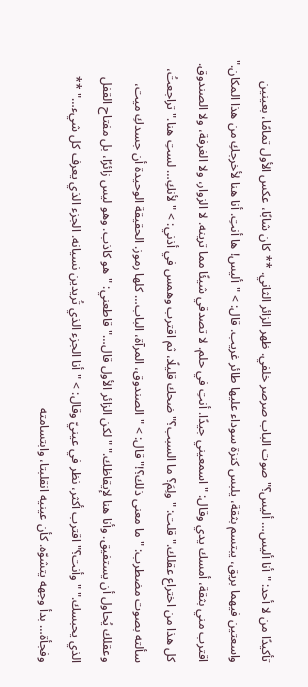تأكيدًا من لا أحد: "أنا أليس… أليس؟" صوت الباب صرصر خلفي. ظهر الزائر الثاني. ** كان شابًا، عكس الأول تمامًا، بعينين واسعتين فيهما بريق، يبتسم بثقة، يلبس كنزة سوداء عليها طائر غريب. قال: > "أليس! ها أنتِ. أنا هنا لأخرجكِ من هذا المكان." اقترب مني بثقة، أمسك يدي وقال: "اسمعيني جيدًا. أنتِ في حلم. لا تصدقي شيئًا مما ترينه. لا الزوار، ولا الغرفة، ولا الصندوق. كل هذا من اختراع عقلك." قلت: "ولِمَ؟ ما السبب؟" ضحك قليلًا، ثم اقترب وهمس في أذني: > "لأنكِ… لستِ هنا." تراجعتُ، سألته بصوت مضطرب: "ما معنى ذلك؟!" قال: > "الصندوق، المرآة، الباب… كلها رموز. الحقيقة الوحيدة أن جسدكِ ميت، وعقلك يُحاول أن يستفيق. وأنا هنا لإيقاظك." "لكن الزائر الأول قال…" قاطعني: "هو كاذب. وهو ليس زائرًا، بل مفتاح القفل الذي يحبسك." "وأنت؟" اقترب أكثر، نظر في عينيّ وقال: > "أنا الجزء الذي تُريدين نسيانه. الجزء الذي يعرف كل شيء…" ** وفجأة… بدأ وجهه يتشوّه. كأن عينيه انقلبتا، وابتسامته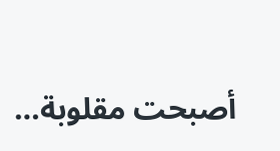أصبحت مقلوبة…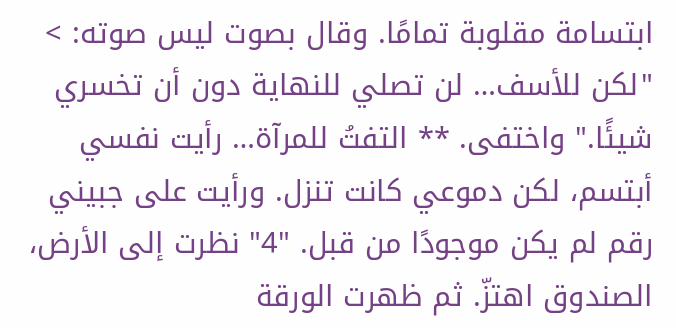ابتسامة مقلوبة تمامًا. وقال بصوت ليس صوته: > "لكن للأسف… لن تصلي للنهاية دون أن تخسري شيئًا." واختفى. ** التفتُ للمرآة… رأيت نفسي أبتسم، لكن دموعي كانت تنزل. ورأيت على جبيني رقم لم يكن موجودًا من قبل. "4" نظرت إلى الأرض، الصندوق اهتزّ. ثم ظهرت الورقة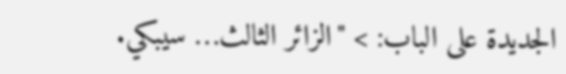الجديدة على الباب: > "الزائر الثالث… سيبكي.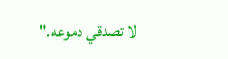لا تصدقي دموعه."